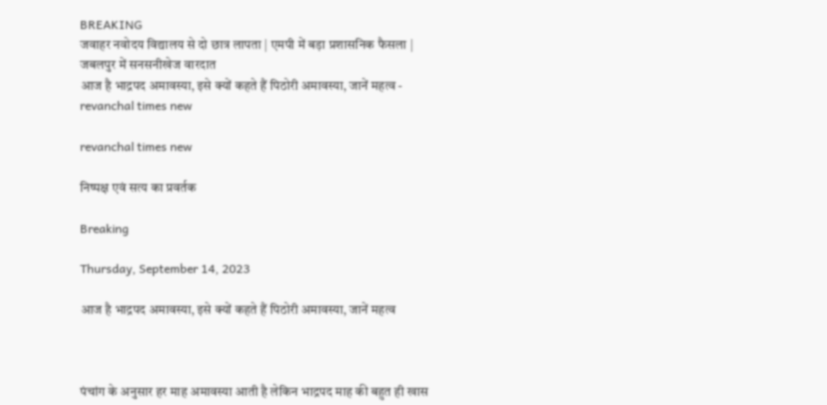BREAKING
जवाहर नवोदय विद्यालय से दो छात्र लापता | एमपी में बड़ा प्रशासनिक फैसला | जबलपुर में सनसनीखेज वारदात
आज है भाद्रपद अमावस्या, इसे क्यों कहते हैं पिठोरी अमावस्या, जानें महत्व - revanchal times new

revanchal times new

निष्पक्ष एवं सत्य का प्रवर्तक

Breaking

Thursday, September 14, 2023

आज है भाद्रपद अमावस्या, इसे क्यों कहते हैं पिठोरी अमावस्या, जानें महत्व



पंचांग के अनुसार हर माह अमावस्या आती है लेकिन भाद्रपद माह की बहुत ही खास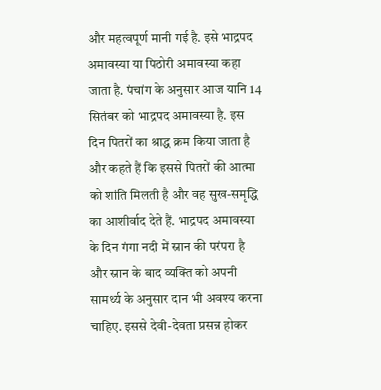और महत्वपूर्ण मानी गई है. इसे भाद्रपद अमावस्या या पिठोरी अमावस्या कहा जाता है. पंचांग के अनुसार आज यानि 14 सितंबर को भाद्रपद अमावस्या है. इस दिन पितरों का श्राद्ध क्रम किया जाता है और कहते हैं कि इससे पितरों की आत्मा को शांति मिलती है और वह सुख-समृद्धि का आशीर्वाद देते हैं. भाद्रपद अमावस्या के दिन गंगा नदी में स्नान की परंपरा है और स्नान के बाद व्यक्ति को अपनी सामर्थ्य के अनुसार दान भी अवश्य करना चाहिए. इससे देवी-देवता प्रसन्न होकर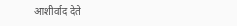आशीर्वाद देते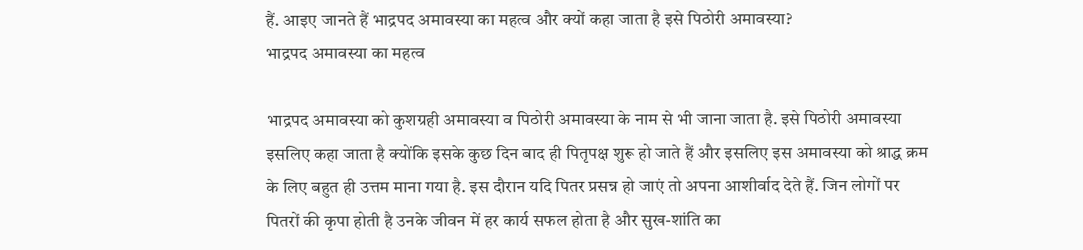हैं. आइए जानते हैं भाद्रपद अमावस्या का महत्व और क्यों कहा जाता है इसे पिठोरी अमावस्या?
भाद्रपद अमावस्या का महत्व

भाद्रपद अमावस्या को कुशग्रही अमावस्या व पिठोरी अमावस्या के नाम से भी जाना जाता है. इसे पिठोरी अमावस्या इसलिए कहा जाता है क्योंकि इसके कुछ दिन बाद ही पितृपक्ष शुरू हो जाते हैं और इसलिए इस अमावस्या को श्राद्ध क्रम के लिए बहुत ही उत्तम माना गया है. इस दौरान यदि पितर प्रसन्न हो जाएं तो अपना आशीर्वाद देते हैं. जिन लोगों पर पितरों की कृपा होती है उनके जीवन में हर कार्य सफल होता है और सुख-शांति का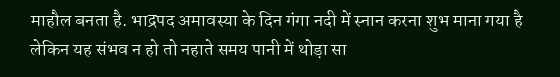माहौल बनता है. भाद्रपद अमावस्या के दिन गंगा नदी में स्नान करना शुभ माना गया है लेकिन यह संभव न हो तो नहाते समय पानी में थोड़ा सा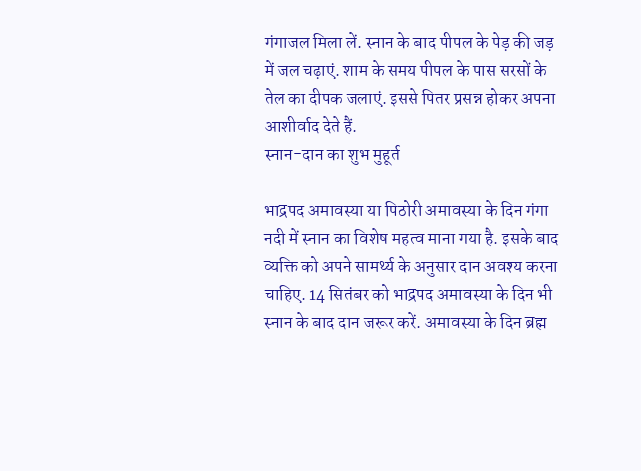गंगाजल मिला लें. स्नान के बाद पीपल के पेड़ की जड़ में जल चढ़ाएं. शाम के समय पीपल के पास सरसों के तेल का दीपक जलाएं. इससे पितर प्रसन्न होकर अपना आशीर्वाद देते हैं.
स्नान-दान का शुभ मुहूर्त

भाद्रपद अमावस्या या पिठोरी अमावस्या के दिन गंगा नदी में स्नान का विशेष महत्व माना गया है. इसके बाद व्यक्ति को अपने सामर्थ्य के अनुसार दान अवश्य करना चाहिए. 14 सितंबर को भाद्रपद अमावस्या के दिन भी स्नान के बाद दान जरूर करें. अमावस्या के दिन ब्रह्म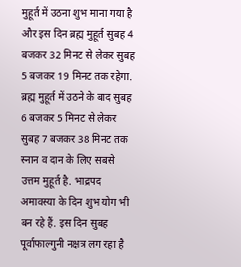मुहूर्त में उठना शुभ माना गया है और इस दिन ब्रह्म मुहूर्त सुबह 4 बजकर 32 मिनट से लेकर सुबह 5 बजकर 19 मिनट तक रहेगा. ब्रह्म मुहूर्त में उठने के बाद सुबह 6 बजकर 5 मिनट से लेकर सुबह 7 बजकर 38 मिनट तक स्नान व दान के लिए सबसे उत्तम मुहूर्त है. भाद्रपद अमावस्या के दिन शुभ योग भी बन रहे हैं. इस दिन सुबह पूर्वाफाल्गुनी नक्षत्र लग रहा है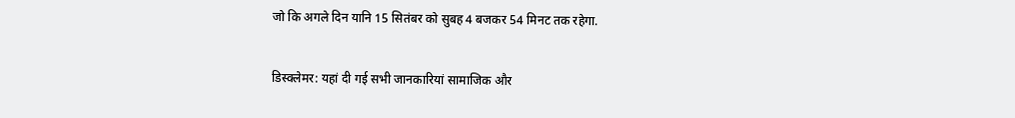जो कि अगले दिन यानि 15 सितंबर को सुबह 4 बजकर 54 मिनट तक रहेगा.

डिस्क्लेमर: यहां दी गई सभी जानकारियां सामाजिक और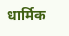धार्मिक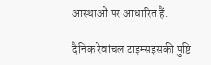आस्थाओं पर आधारित हैं.

दैनिक रेवांचल टाइम्सइसकी पुष्टि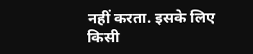नहीं करता. इसके लिए किसी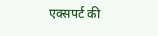एक्सपर्ट की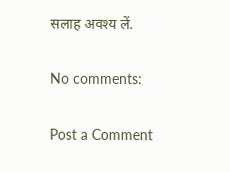सलाह अवश्य लें.

No comments:

Post a Comment